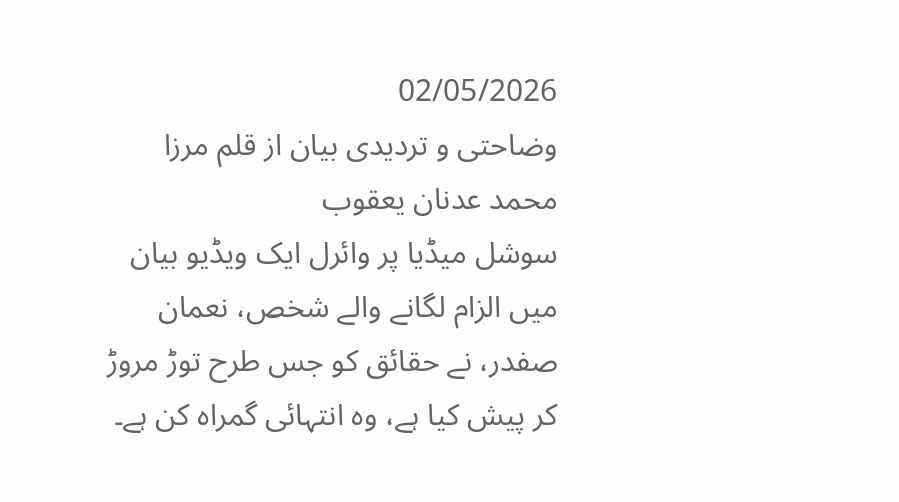02/05/2026
وضاحتی و تردیدی بیان از قلم مرزا محمد عدنان یعقوب
سوشل میڈیا پر وائرل ایک ویڈیو بیان میں الزام لگانے والے شخص، نعمان صفدر، نے حقائق کو جس طرح توڑ مروڑ کر پیش کیا ہے، وہ انتہائی گمراہ کن ہے۔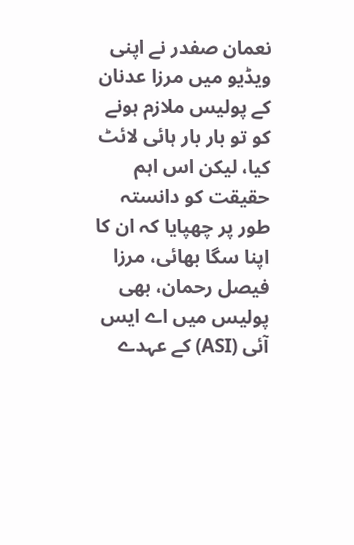نعمان صفدر نے اپنی ویڈیو میں مرزا عدنان کے پولیس ملازم ہونے کو تو بار بار ہائی لائٹ کیا، لیکن اس اہم حقیقت کو دانستہ طور پر چھپایا کہ ان کا اپنا سگا بھائی، مرزا فیصل رحمان، بھی پولیس میں اے ایس آئی (ASI) کے عہدے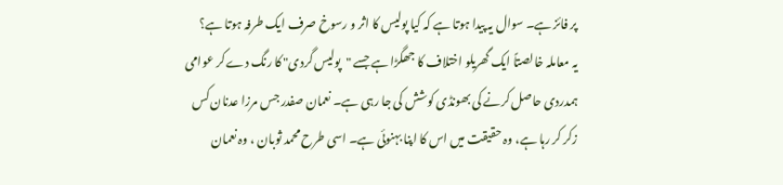پر فائز ہے۔ سوال یہ پیدا ہوتا ہے کہ کیا پولیس کا اثر و رسوخ صرف ایک طرفہ ہوتا ہے؟
یہ معاملہ خالصتاً ایک گھریلو اختلاف کا جھگڑا ہے جسے "پولیس گردی" کا رنگ دے کر عوامی ہمدردی حاصل کرنے کی بھونڈی کوشش کی جا رہی ہے۔ نعمان صفدر جس مرزا عدنان کس زکر کر رہا ہے، وہ حقیقت میں اس کا اپنا بہنوئی ہے۔ اسی طرح محمد ثوبان ، وہ نعمان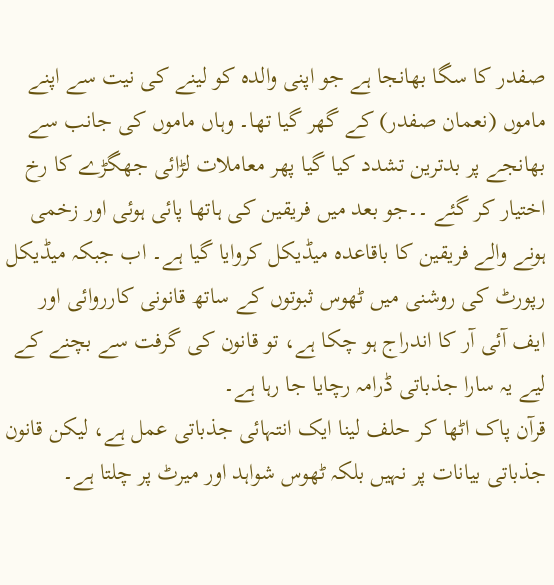صفدر کا سگا بھانجا ہے جو اپنی والدہ کو لینے کی نیت سے اپنے ماموں (نعمان صفدر) کے گھر گیا تھا۔ وہاں ماموں کی جانب سے بھانجے پر بدترین تشدد کیا گیا پھر معاملات لڑائی جھگڑے کا رخ اختیار کر گئے ۔۔جو بعد میں فریقین کی ہاتھا پائی ہوئی اور زخمی ہونے والے فریقین کا باقاعدہ میڈیکل کروایا گیا ہے۔ اب جبکہ میڈیکل رپورٹ کی روشنی میں ٹھوس ثبوتوں کے ساتھ قانونی کارروائی اور ایف آئی آر کا اندراج ہو چکا ہے، تو قانون کی گرفت سے بچنے کے لیے یہ سارا جذباتی ڈرامہ رچایا جا رہا ہے۔
قرآن پاک اٹھا کر حلف لینا ایک انتہائی جذباتی عمل ہے، لیکن قانون جذباتی بیانات پر نہیں بلکہ ٹھوس شواہد اور میرٹ پر چلتا ہے۔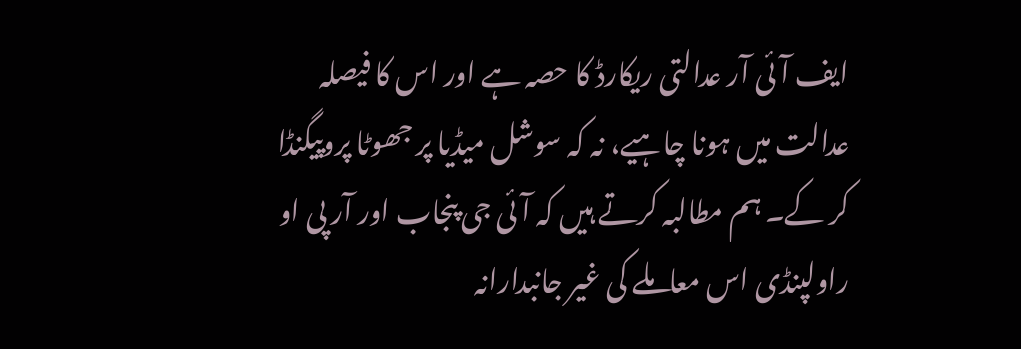ایف آئی آر عدالتی ریکارڈ کا حصہ ہے اور اس کا فیصلہ عدالت میں ہونا چاہیے، نہ کہ سوشل میڈیا پر جھوٹا پروپیگنڈا کر کے۔ ہم مطالبہ کرتے ہیں کہ آئی جی پنجاب اور آر پی او راولپنڈی اس معاملے کی غیر جانبدارانہ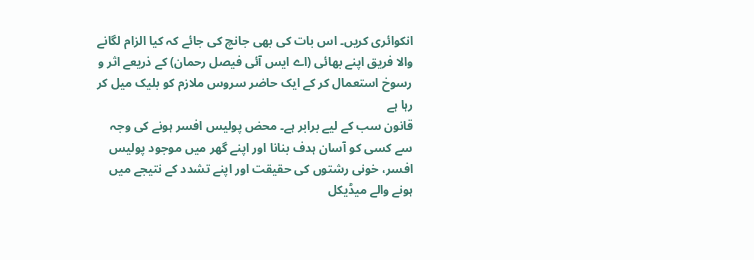انکوائری کریں۔ اس بات کی بھی جانچ کی جائے کہ کیا الزام لگانے والا فریق اپنے بھائی (اے ایس آئی فیصل رحمان) کے ذریعے اثر و رسوخ استعمال کر کے ایک حاضر سروس ملازم کو بلیک میل کر رہا ہے
قانون سب کے لیے برابر ہے۔ محض پولیس افسر ہونے کی وجہ سے کسی کو آسان ہدف بنانا اور اپنے گھر میں موجود پولیس افسر، خونی رشتوں کی حقیقت اور اپنے تشدد کے نتیجے میں ہونے والے میڈیکل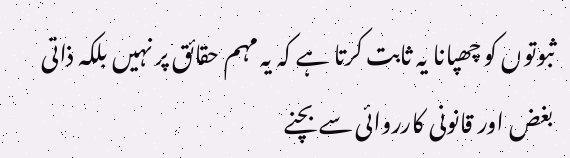ثبوتوں کو چھپانا یہ ثابت کرتا ہے کہ یہ مہم حقائق پر نہیں بلکہ ذاتی بغض اور قانونی کارروائی سے بچنے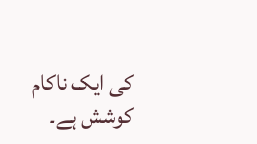کی ایک ناکام کوشش ہے۔